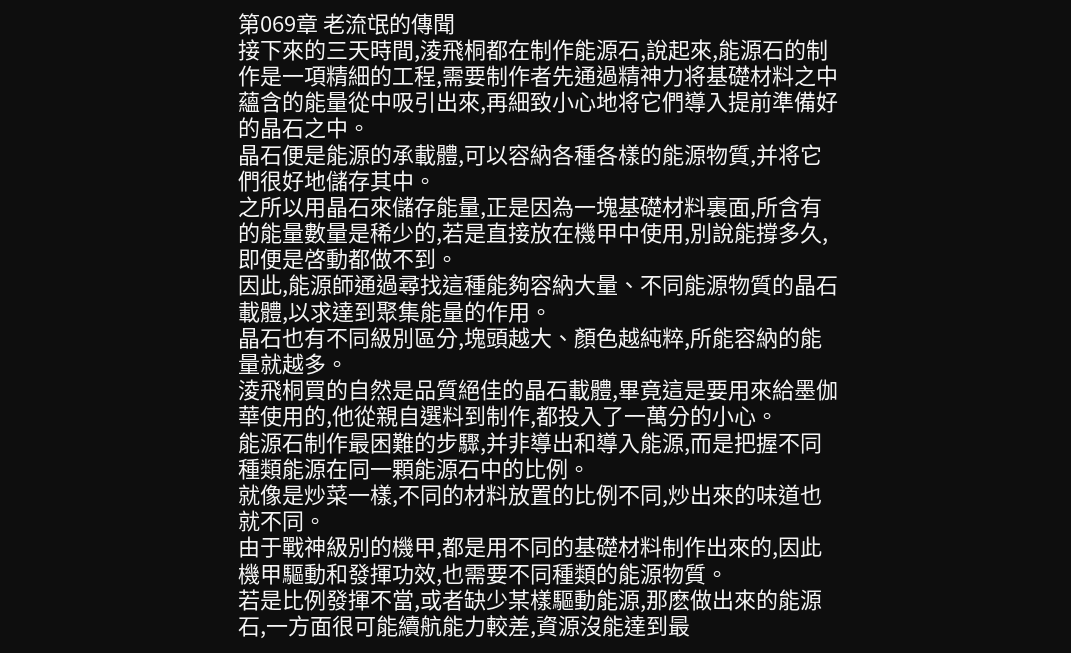第069章 老流氓的傳聞
接下來的三天時間,淩飛桐都在制作能源石,說起來,能源石的制作是一項精細的工程,需要制作者先通過精神力将基礎材料之中蘊含的能量從中吸引出來,再細致小心地将它們導入提前準備好的晶石之中。
晶石便是能源的承載體,可以容納各種各樣的能源物質,并将它們很好地儲存其中。
之所以用晶石來儲存能量,正是因為一塊基礎材料裏面,所含有的能量數量是稀少的,若是直接放在機甲中使用,別說能撐多久,即便是啓動都做不到。
因此,能源師通過尋找這種能夠容納大量、不同能源物質的晶石載體,以求達到聚集能量的作用。
晶石也有不同級別區分,塊頭越大、顏色越純粹,所能容納的能量就越多。
淩飛桐買的自然是品質絕佳的晶石載體,畢竟這是要用來給墨伽華使用的,他從親自選料到制作,都投入了一萬分的小心。
能源石制作最困難的步驟,并非導出和導入能源,而是把握不同種類能源在同一顆能源石中的比例。
就像是炒菜一樣,不同的材料放置的比例不同,炒出來的味道也就不同。
由于戰神級別的機甲,都是用不同的基礎材料制作出來的,因此機甲驅動和發揮功效,也需要不同種類的能源物質。
若是比例發揮不當,或者缺少某樣驅動能源,那麽做出來的能源石,一方面很可能續航能力較差,資源沒能達到最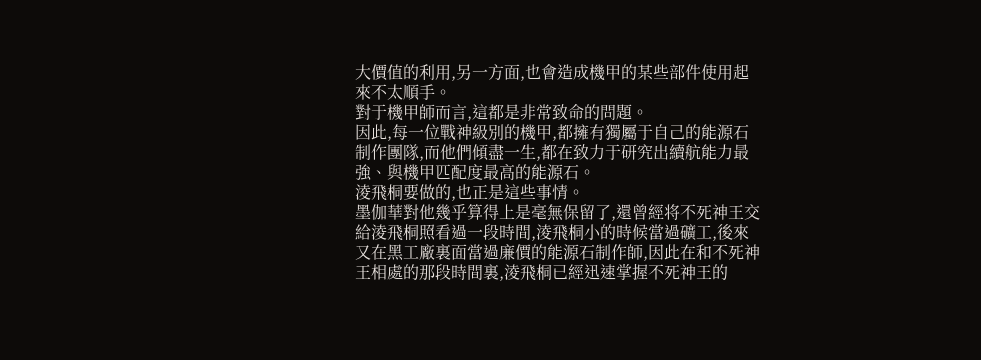大價值的利用,另一方面,也會造成機甲的某些部件使用起來不太順手。
對于機甲師而言,這都是非常致命的問題。
因此,每一位戰神級別的機甲,都擁有獨屬于自己的能源石制作團隊,而他們傾盡一生,都在致力于研究出續航能力最強、與機甲匹配度最高的能源石。
淩飛桐要做的,也正是這些事情。
墨伽華對他幾乎算得上是毫無保留了,還曾經将不死神王交給淩飛桐照看過一段時間,淩飛桐小的時候當過礦工,後來又在黑工廠裏面當過廉價的能源石制作師,因此在和不死神王相處的那段時間裏,淩飛桐已經迅速掌握不死神王的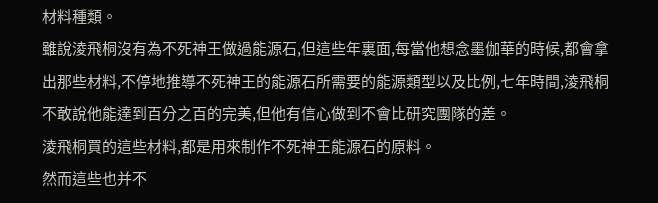材料種類。
雖說淩飛桐沒有為不死神王做過能源石,但這些年裏面,每當他想念墨伽華的時候,都會拿出那些材料,不停地推導不死神王的能源石所需要的能源類型以及比例,七年時間,淩飛桐不敢說他能達到百分之百的完美,但他有信心做到不會比研究團隊的差。
淩飛桐買的這些材料,都是用來制作不死神王能源石的原料。
然而這些也并不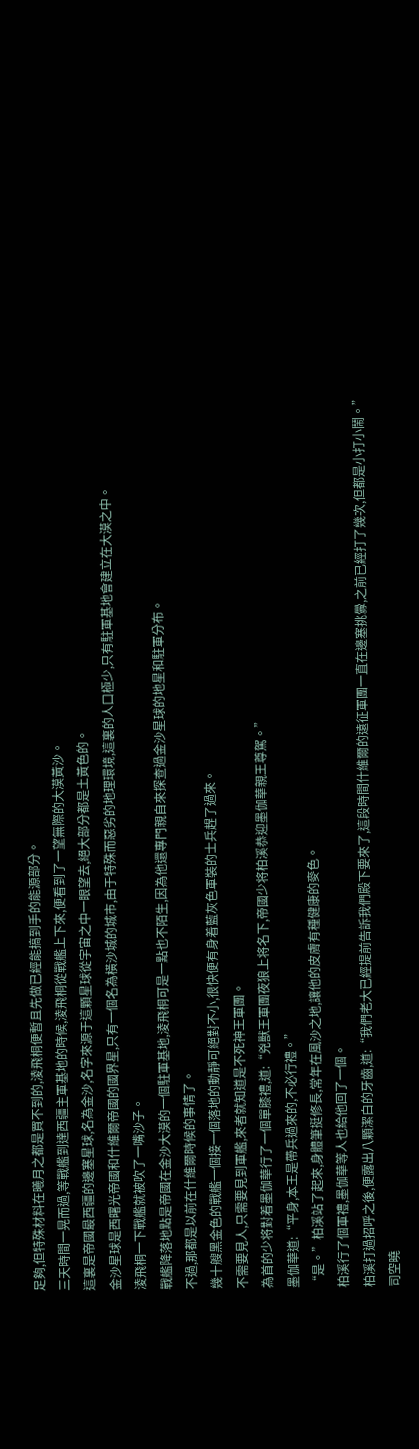足夠,但特殊材料在曦月之都是買不到的,淩飛桐便暫且先做已經能搞到手的能源部分。
三天時間一晃而過,等戰艦到達西疆主軍基地的時候,淩飛桐從戰艦上下來,便看到了一望無際的大漠黃沙。
這裏是帝國最西疆的邊塞星球,名為金沙,名字來源于這顆星球從宇宙之中一眼望去,絕大部分都是土黃色的。
金沙星球是西曙光帝國和什維爾帝國的國界星,只有一個名為橫沙城的城市,由于特殊而惡劣的地理環境,這裏的人口極少,只有駐軍基地會建立在大漠之中。
淩飛桐一下戰艦就被吹了一嘴沙子。
戰艦降落地點是帝國在金沙大漠的一個駐軍基地,淩飛桐可是一點也不陌生,因為他還專門親自來探查過金沙星球的地星和駐軍分布。
不過,那都是以前在什維爾時候的事情了。
幾十艘黑金色的戰艦一個接一個落地的動靜可絕對不小,很快便有身着藍灰色軍裝的士兵趕了過來。
不需要見人,只需要見到軍艦,來者就知道是不死神王軍團。
為首的少将對着墨伽華行了一個單膝禮,道:“兇獸王軍團夜狼上将名下,帝國少将柏溪恭迎墨伽華親王尊駕。”
墨伽華道:“平身,本王是帶兵過來的,不必行禮。”
“是。”柏溪站了起來,身體筆挺修長,常年在風沙之地,讓他的皮膚有種健康的麥色。
柏溪行了個軍禮,墨伽華等人也給他回了一個。
柏溪打過招呼之後,便露出八顆潔白的牙齒,道:“我們老大已經提前告訴我們殿下要來了,這段時間什維爾的遠征軍團一直在邊塞挑釁,之前已經打了幾次,但都是小打小鬧。”
司空曉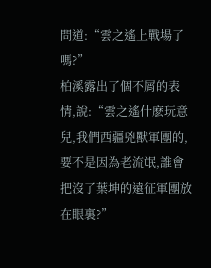問道:“雲之遙上戰場了嗎?”
柏溪露出了個不屑的表情,說:“雲之遙什麽玩意兒,我們西疆兇獸軍團的,要不是因為老流氓,誰會把沒了葉坤的遠征軍團放在眼裏?”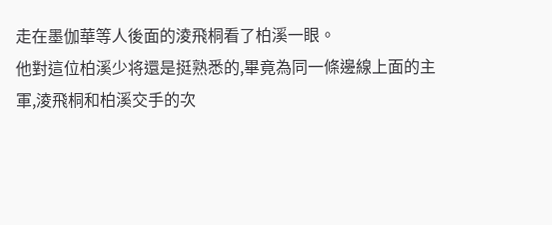走在墨伽華等人後面的淩飛桐看了柏溪一眼。
他對這位柏溪少将還是挺熟悉的,畢竟為同一條邊線上面的主軍,淩飛桐和柏溪交手的次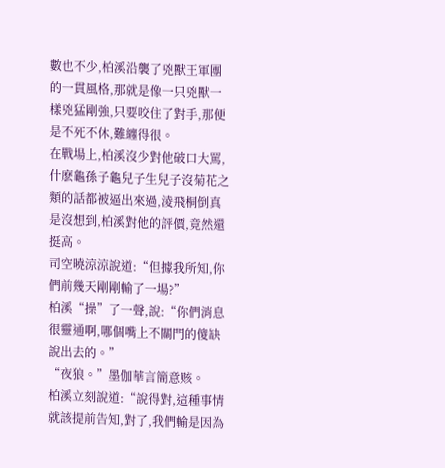數也不少,柏溪沿襲了兇獸王軍團的一貫風格,那就是像一只兇獸一樣兇猛剛強,只要咬住了對手,那便是不死不休,難纏得很。
在戰場上,柏溪沒少對他破口大罵,什麽龜孫子龜兒子生兒子沒菊花之類的話都被逼出來過,淩飛桐倒真是沒想到,柏溪對他的評價,竟然還挺高。
司空曉涼涼說道:“但據我所知,你們前幾天剛剛輸了一場?”
柏溪“操”了一聲,說:“你們消息很靈通啊,哪個嘴上不關門的傻缺說出去的。”
“夜狼。”墨伽華言簡意赅。
柏溪立刻說道:“說得對,這種事情就該提前告知,對了,我們輸是因為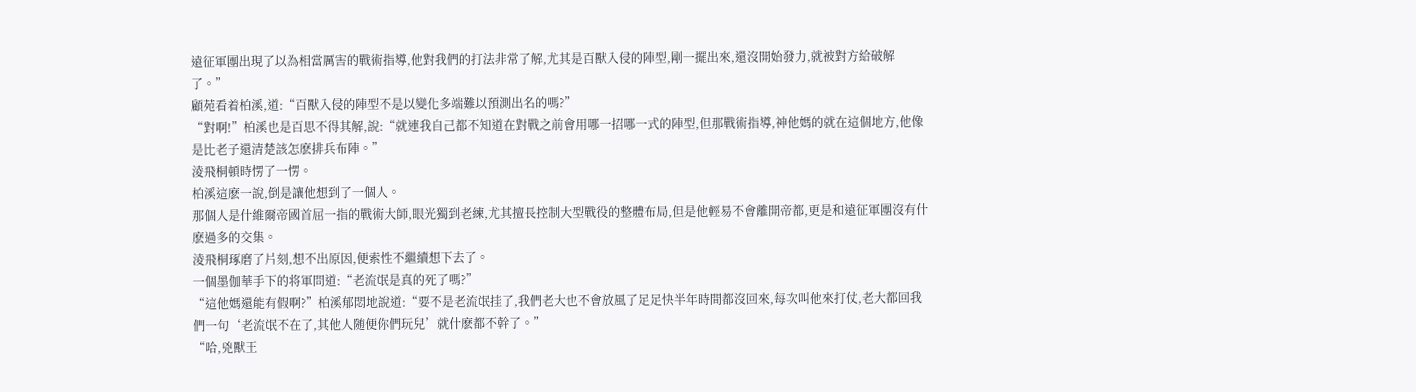遠征軍團出現了以為相當厲害的戰術指導,他對我們的打法非常了解,尤其是百獸入侵的陣型,剛一擺出來,還沒開始發力,就被對方給破解了。”
顧苑看着柏溪,道:“百獸入侵的陣型不是以變化多端難以預測出名的嗎?”
“對啊!”柏溪也是百思不得其解,說:“就連我自己都不知道在對戰之前會用哪一招哪一式的陣型,但那戰術指導,神他媽的就在這個地方,他像是比老子還清楚該怎麽排兵布陣。”
淩飛桐頓時愣了一愣。
柏溪這麽一說,倒是讓他想到了一個人。
那個人是什維爾帝國首屈一指的戰術大師,眼光獨到老練,尤其擅長控制大型戰役的整體布局,但是他輕易不會離開帝都,更是和遠征軍團沒有什麽過多的交集。
淩飛桐琢磨了片刻,想不出原因,便索性不繼續想下去了。
一個墨伽華手下的将軍問道:“老流氓是真的死了嗎?”
“這他媽還能有假啊?”柏溪郁悶地說道:“要不是老流氓挂了,我們老大也不會放風了足足快半年時間都沒回來,每次叫他來打仗,老大都回我們一句‘老流氓不在了,其他人随便你們玩兒’就什麽都不幹了。”
“哈,兇獸王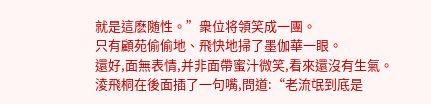就是這麽随性。”衆位将領笑成一團。
只有顧苑偷偷地、飛快地掃了墨伽華一眼。
還好,面無表情,并非面帶蜜汁微笑,看來還沒有生氣。
淩飛桐在後面插了一句嘴,問道:“老流氓到底是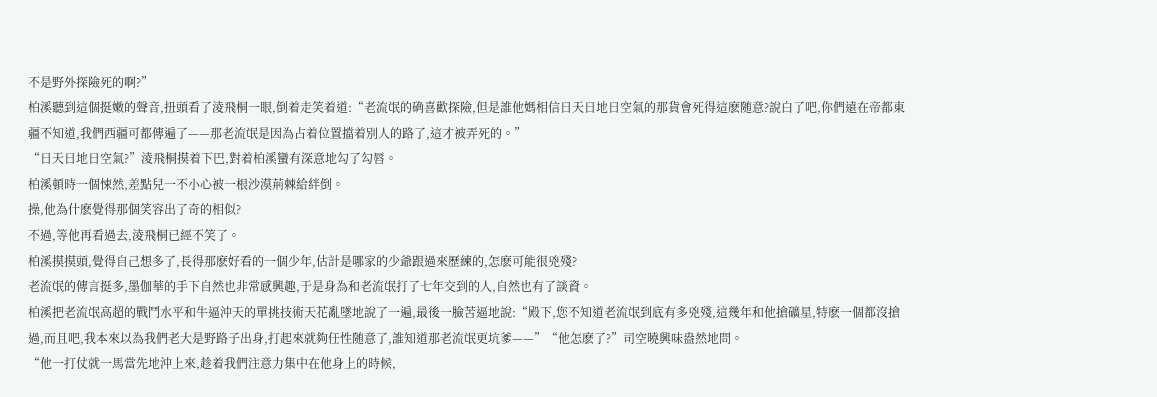不是野外探險死的啊?”
柏溪聽到這個挺嫩的聲音,扭頭看了淩飛桐一眼,倒着走笑着道:“老流氓的确喜歡探險,但是誰他媽相信日天日地日空氣的那貨會死得這麽随意?說白了吧,你們遠在帝都東疆不知道,我們西疆可都傳遍了——那老流氓是因為占着位置擋着別人的路了,這才被弄死的。”
“日天日地日空氣?”淩飛桐摸着下巴,對着柏溪蠻有深意地勾了勾唇。
柏溪頓時一個悚然,差點兒一不小心被一根沙漠荊棘給絆倒。
操,他為什麽覺得那個笑容出了奇的相似?
不過,等他再看過去,淩飛桐已經不笑了。
柏溪摸摸頭,覺得自己想多了,長得那麽好看的一個少年,估計是哪家的少爺跟過來歷練的,怎麽可能很兇殘?
老流氓的傳言挺多,墨伽華的手下自然也非常感興趣,于是身為和老流氓打了七年交到的人,自然也有了談資。
柏溪把老流氓高超的戰鬥水平和牛逼沖天的單挑技術天花亂墜地說了一遍,最後一臉苦逼地說:“殿下,您不知道老流氓到底有多兇殘,這幾年和他搶礦星,特麽一個都沒搶過,而且吧,我本來以為我們老大是野路子出身,打起來就夠任性随意了,誰知道那老流氓更坑爹——”“他怎麽了?”司空曉興味盎然地問。
“他一打仗就一馬當先地沖上來,趁着我們注意力集中在他身上的時候,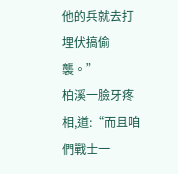他的兵就去打埋伏搞偷襲。”
柏溪一臉牙疼相,道:“而且咱們戰士一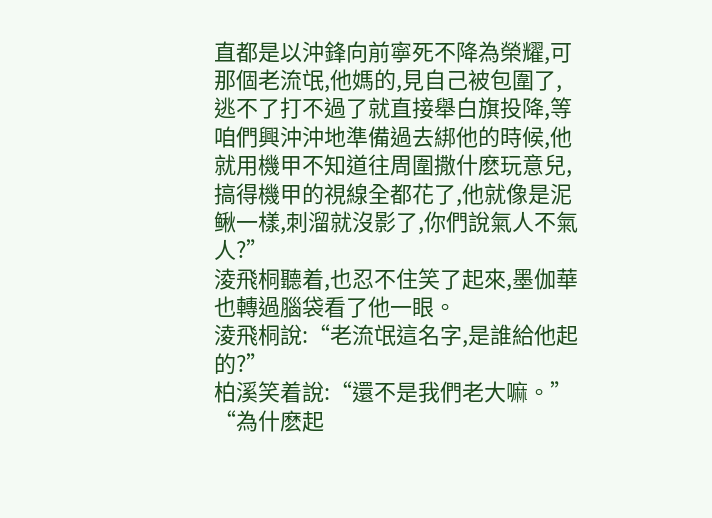直都是以沖鋒向前寧死不降為榮耀,可那個老流氓,他媽的,見自己被包圍了,逃不了打不過了就直接舉白旗投降,等咱們興沖沖地準備過去綁他的時候,他就用機甲不知道往周圍撒什麽玩意兒,搞得機甲的視線全都花了,他就像是泥鳅一樣,刺溜就沒影了,你們說氣人不氣人?”
淩飛桐聽着,也忍不住笑了起來,墨伽華也轉過腦袋看了他一眼。
淩飛桐說:“老流氓這名字,是誰給他起的?”
柏溪笑着說:“還不是我們老大嘛。”
“為什麽起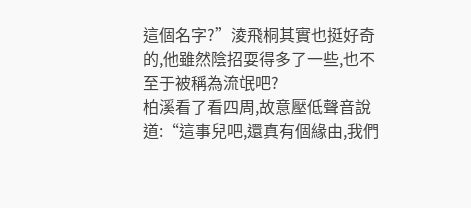這個名字?”淩飛桐其實也挺好奇的,他雖然陰招耍得多了一些,也不至于被稱為流氓吧?
柏溪看了看四周,故意壓低聲音說道:“這事兒吧,還真有個緣由,我們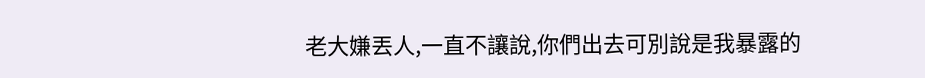老大嫌丟人,一直不讓說,你們出去可別說是我暴露的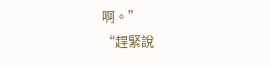啊。”
“趕緊說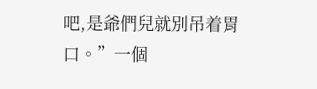吧,是爺們兒就別吊着胃口。”一個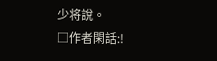少将說。
□作者閑話:!